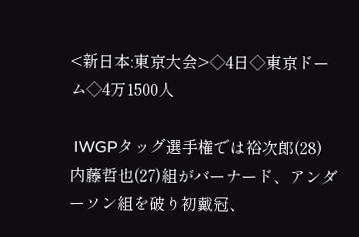<新日本:東京大会>◇4日◇東京ドーム◇4万1500人

 IWGPタッグ選手権では裕次郎(28)内藤哲也(27)組がバーナード、アンダーソン組を破り初戴冠、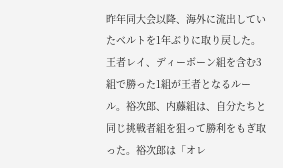昨年同大会以降、海外に流出していたベルトを1年ぶりに取り戻した。王者レイ、ディーボーン組を含む3組で勝った1組が王者となるルール。裕次郎、内藤組は、自分たちと同じ挑戦者組を狙って勝利をもぎ取った。裕次郎は「オレ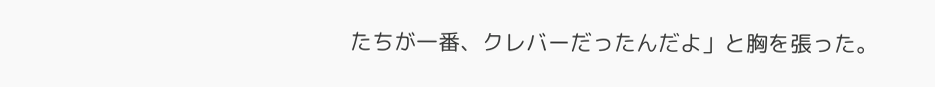たちが一番、クレバーだったんだよ」と胸を張った。